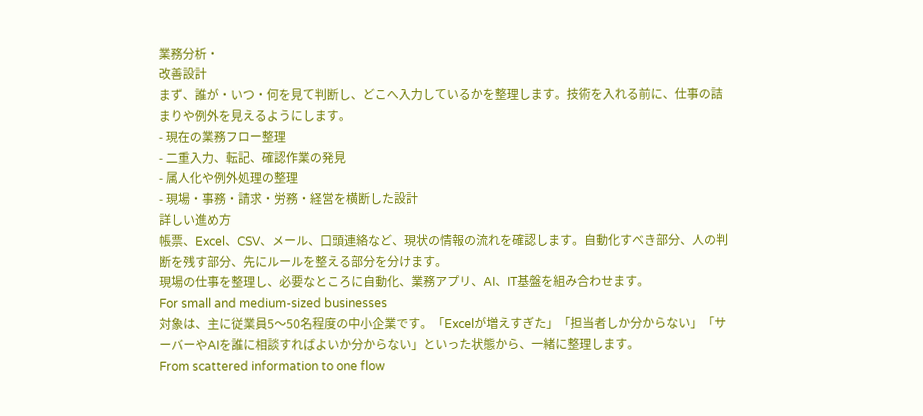業務分析・
改善設計
まず、誰が・いつ・何を見て判断し、どこへ入力しているかを整理します。技術を入れる前に、仕事の詰まりや例外を見えるようにします。
- 現在の業務フロー整理
- 二重入力、転記、確認作業の発見
- 属人化や例外処理の整理
- 現場・事務・請求・労務・経営を横断した設計
詳しい進め方
帳票、Excel、CSV、メール、口頭連絡など、現状の情報の流れを確認します。自動化すべき部分、人の判断を残す部分、先にルールを整える部分を分けます。
現場の仕事を整理し、必要なところに自動化、業務アプリ、AI、IT基盤を組み合わせます。
For small and medium-sized businesses
対象は、主に従業員5〜50名程度の中小企業です。「Excelが増えすぎた」「担当者しか分からない」「サーバーやAIを誰に相談すればよいか分からない」といった状態から、一緒に整理します。
From scattered information to one flow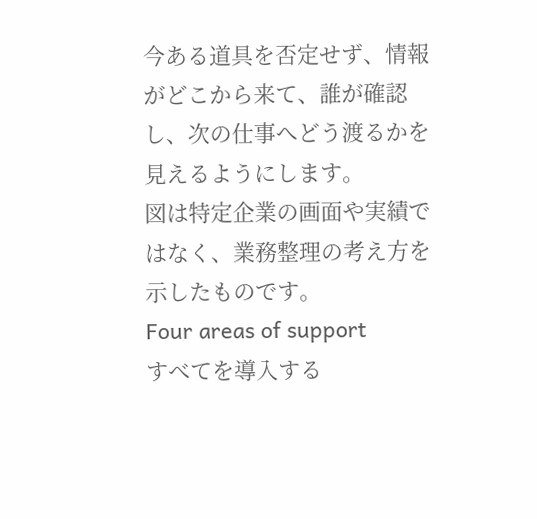今ある道具を否定せず、情報がどこから来て、誰が確認し、次の仕事へどう渡るかを見えるようにします。
図は特定企業の画面や実績ではなく、業務整理の考え方を示したものです。
Four areas of support
すべてを導入する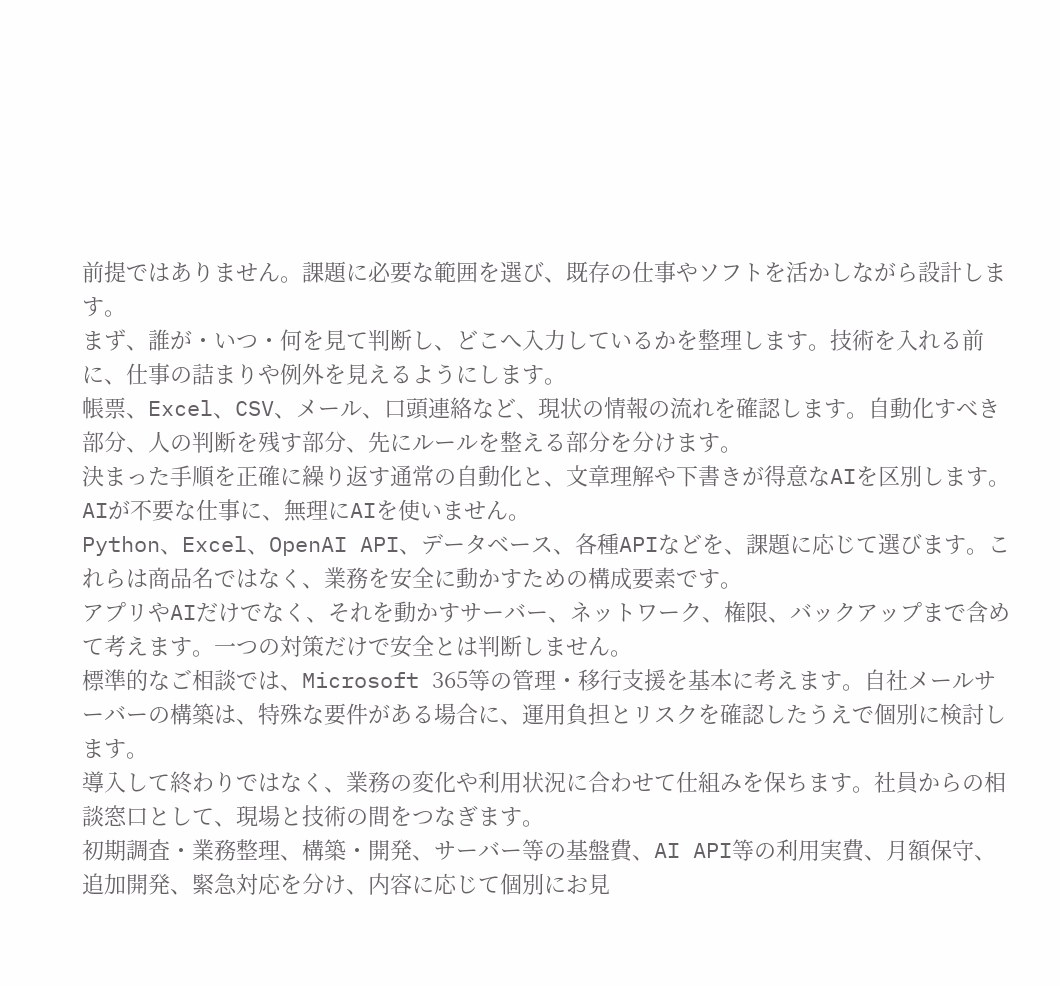前提ではありません。課題に必要な範囲を選び、既存の仕事やソフトを活かしながら設計します。
まず、誰が・いつ・何を見て判断し、どこへ入力しているかを整理します。技術を入れる前に、仕事の詰まりや例外を見えるようにします。
帳票、Excel、CSV、メール、口頭連絡など、現状の情報の流れを確認します。自動化すべき部分、人の判断を残す部分、先にルールを整える部分を分けます。
決まった手順を正確に繰り返す通常の自動化と、文章理解や下書きが得意なAIを区別します。AIが不要な仕事に、無理にAIを使いません。
Python、Excel、OpenAI API、データベース、各種APIなどを、課題に応じて選びます。これらは商品名ではなく、業務を安全に動かすための構成要素です。
アプリやAIだけでなく、それを動かすサーバー、ネットワーク、権限、バックアップまで含めて考えます。一つの対策だけで安全とは判断しません。
標準的なご相談では、Microsoft 365等の管理・移行支援を基本に考えます。自社メールサーバーの構築は、特殊な要件がある場合に、運用負担とリスクを確認したうえで個別に検討します。
導入して終わりではなく、業務の変化や利用状況に合わせて仕組みを保ちます。社員からの相談窓口として、現場と技術の間をつなぎます。
初期調査・業務整理、構築・開発、サーバー等の基盤費、AI API等の利用実費、月額保守、追加開発、緊急対応を分け、内容に応じて個別にお見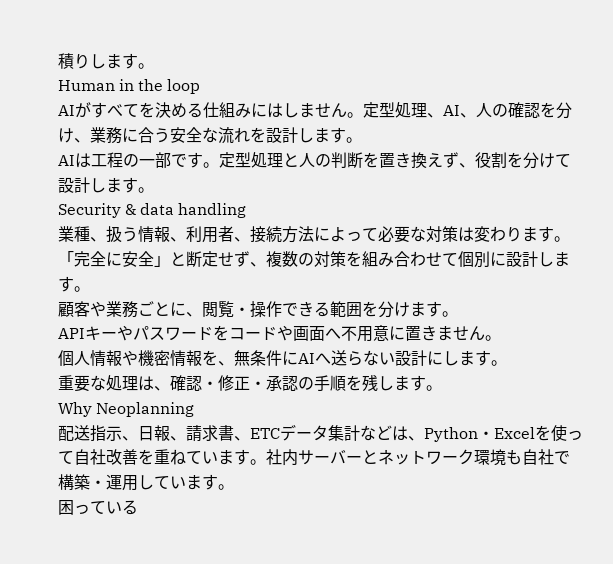積りします。
Human in the loop
AIがすべてを決める仕組みにはしません。定型処理、AI、人の確認を分け、業務に合う安全な流れを設計します。
AIは工程の一部です。定型処理と人の判断を置き換えず、役割を分けて設計します。
Security & data handling
業種、扱う情報、利用者、接続方法によって必要な対策は変わります。「完全に安全」と断定せず、複数の対策を組み合わせて個別に設計します。
顧客や業務ごとに、閲覧・操作できる範囲を分けます。
APIキーやパスワードをコードや画面へ不用意に置きません。
個人情報や機密情報を、無条件にAIへ送らない設計にします。
重要な処理は、確認・修正・承認の手順を残します。
Why Neoplanning
配送指示、日報、請求書、ETCデータ集計などは、Python・Excelを使って自社改善を重ねています。社内サーバーとネットワーク環境も自社で構築・運用しています。
困っている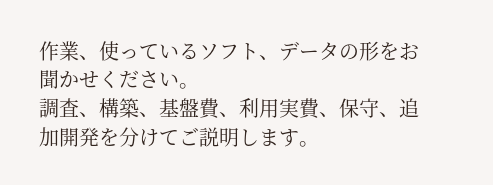作業、使っているソフト、データの形をお聞かせください。
調査、構築、基盤費、利用実費、保守、追加開発を分けてご説明します。